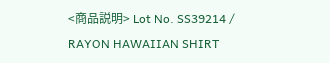<商品説明> Lot No. SS39214 / RAYON HAWAIIAN SHIRT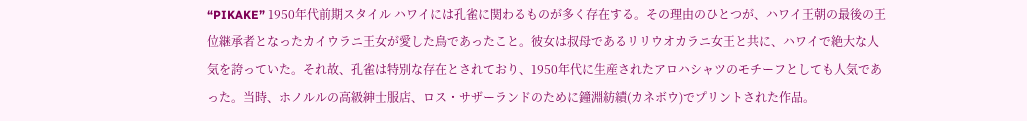“PIKAKE” 1950年代前期スタイル ハワイには孔雀に関わるものが多く存在する。その理由のひとつが、ハワイ王朝の最後の王位継承者となったカイウラニ王女が愛した鳥であったこと。彼女は叔母であるリリウオカラニ女王と共に、ハワイで絶大な人気を誇っていた。それ故、孔雀は特別な存在とされており、1950年代に生産されたアロハシャツのモチーフとしても人気であった。当時、ホノルルの高級紳士服店、ロス・サザーランドのために鐘淵紡績(カネボウ)でプリントされた作品。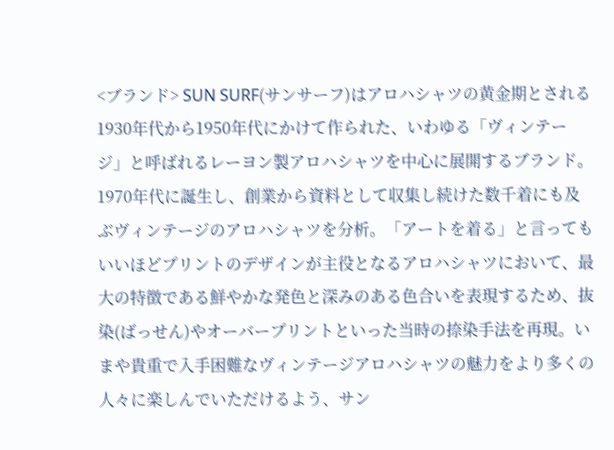<ブランド> SUN SURF(サンサーフ)はアロハシャツの黄金期とされる1930年代から1950年代にかけて作られた、いわゆる「ヴィンテージ」と呼ばれるレーヨン製アロハシャツを中心に展開するブランド。1970年代に誕生し、創業から資料として収集し続けた数千着にも及ぶヴィンテージのアロハシャツを分析。「アートを着る」と言ってもいいほどプリントのデザインが主役となるアロハシャツにおいて、最大の特徴である鮮やかな発色と深みのある色合いを表現するため、抜染(ばっせん)やオーバープリントといった当時の捺染手法を再現。いまや貴重で入手困難なヴィンテージアロハシャツの魅力をより多くの人々に楽しんでいただけるよう、サン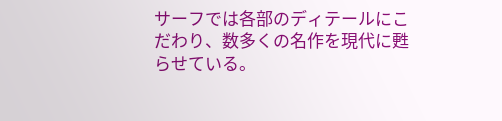サーフでは各部のディテールにこだわり、数多くの名作を現代に甦らせている。